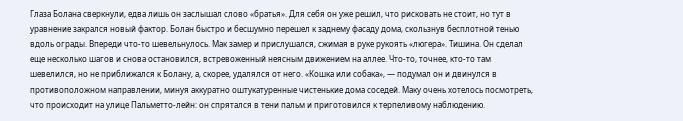Глаза Болана сверкнули, едва лишь он заслышал слово «братья». Для себя он уже решил, что рисковать не стоит, но тут в уравнение закрался новый фактор. Болан быстро и бесшумно перешел к заднему фасаду дома, скользнув бесплотной тенью вдоль ограды. Впереди что-то шевельнулось. Мак замер и прислушался, сжимая в руке рукоять «люгера». Тишина. Он сделал еще несколько шагов и снова остановился, встревоженный неясным движением на аллее. Что-то, точнее, кто-то там шевелился, но не приближался к Болану, а, скорее, удалялся от него. «Кошка или собака», — подумал он и двинулся в противоположном направлении, минуя аккуратно оштукатуренные чистенькие дома соседей. Маку очень хотелось посмотреть, что происходит на улице Пальметто-лейн: он спрятался в тени пальм и приготовился к терпеливому наблюдению.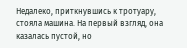Недалеко, приткнувшись к тротуару, стояла машина. На первый взгляд, она казалась пустой, но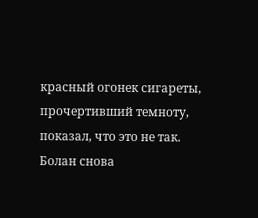красный огонек сигареты, прочертивший темноту, показал, что это не так. Болан снова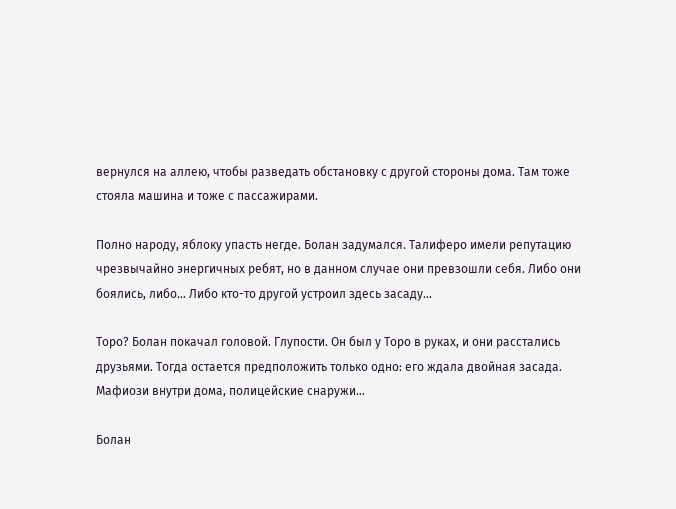вернулся на аллею, чтобы разведать обстановку с другой стороны дома. Там тоже стояла машина и тоже с пассажирами.

Полно народу, яблоку упасть негде. Болан задумался. Талиферо имели репутацию чрезвычайно энергичных ребят, но в данном случае они превзошли себя. Либо они боялись, либо… Либо кто-то другой устроил здесь засаду…

Торо? Болан покачал головой. Глупости. Он был у Торо в руках, и они расстались друзьями. Тогда остается предположить только одно: его ждала двойная засада. Мафиози внутри дома, полицейские снаружи…

Болан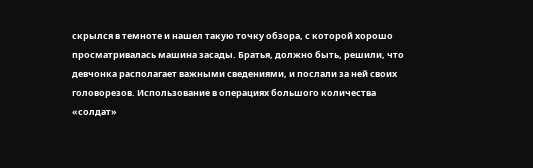скрылся в темноте и нашел такую точку обзора, с которой хорошо просматривалась машина засады. Братья, должно быть, решили, что девчонка располагает важными сведениями, и послали за ней своих головорезов. Использование в операциях большого количества «солдат»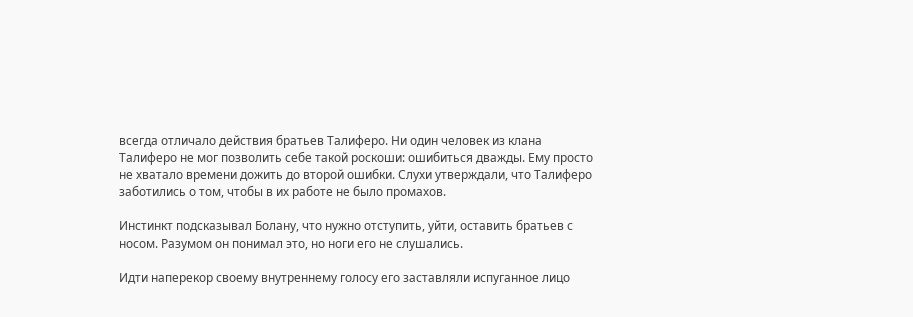всегда отличало действия братьев Талиферо. Ни один человек из клана Талиферо не мог позволить себе такой роскоши: ошибиться дважды. Ему просто не хватало времени дожить до второй ошибки. Слухи утверждали, что Талиферо заботились о том, чтобы в их работе не было промахов.

Инстинкт подсказывал Болану, что нужно отступить, уйти, оставить братьев с носом. Разумом он понимал это, но ноги его не слушались.

Идти наперекор своему внутреннему голосу его заставляли испуганное лицо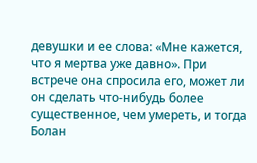девушки и ее слова: «Мне кажется, что я мертва уже давно». При встрече она спросила его, может ли он сделать что-нибудь более существенное, чем умереть, и тогда Болан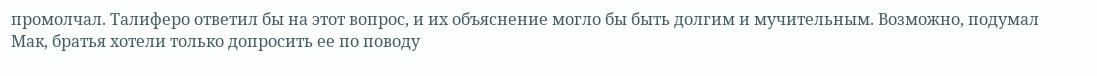промолчал. Талиферо ответил бы на этот вопрос, и их объяснение могло бы быть долгим и мучительным. Возможно, подумал Мак, братья хотели только допросить ее по поводу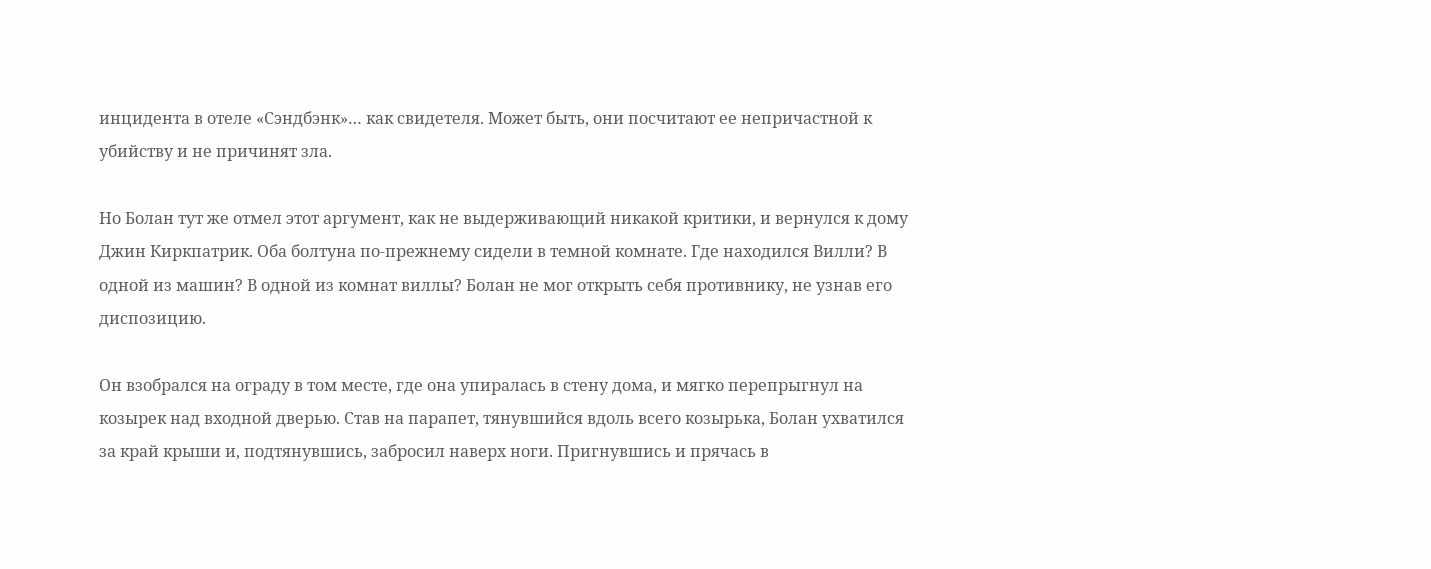инцидента в отеле «Сэндбэнк»… как свидетеля. Может быть, они посчитают ее непричастной к убийству и не причинят зла.

Но Болан тут же отмел этот аргумент, как не выдерживающий никакой критики, и вернулся к дому Джин Киркпатрик. Оба болтуна по-прежнему сидели в темной комнате. Где находился Вилли? В одной из машин? В одной из комнат виллы? Болан не мог открыть себя противнику, не узнав его диспозицию.

Он взобрался на ограду в том месте, где она упиралась в стену дома, и мягко перепрыгнул на козырек над входной дверью. Став на парапет, тянувшийся вдоль всего козырька, Болан ухватился за край крыши и, подтянувшись, забросил наверх ноги. Пригнувшись и прячась в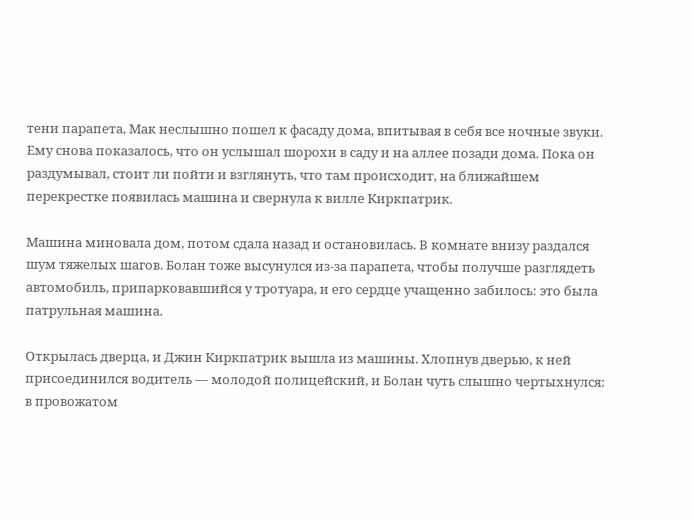тени парапета, Мак неслышно пошел к фасаду дома, впитывая в себя все ночные звуки. Ему снова показалось, что он услышал шорохи в саду и на аллее позади дома. Пока он раздумывал, стоит ли пойти и взглянуть, что там происходит, на ближайшем перекрестке появилась машина и свернула к вилле Киркпатрик.

Машина миновала дом, потом сдала назад и остановилась. В комнате внизу раздался шум тяжелых шагов. Болан тоже высунулся из-за парапета, чтобы получше разглядеть автомобиль, припарковавшийся у тротуара, и его сердце учащенно забилось: это была патрульная машина.

Открылась дверца, и Джин Киркпатрик вышла из машины. Хлопнув дверью, к ней присоединился водитель — молодой полицейский, и Болан чуть слышно чертыхнулся: в провожатом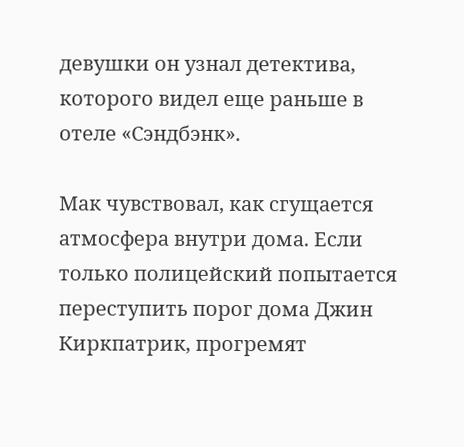девушки он узнал детектива, которого видел еще раньше в отеле «Сэндбэнк».

Мак чувствовал, как сгущается атмосфера внутри дома. Если только полицейский попытается переступить порог дома Джин Киркпатрик, прогремят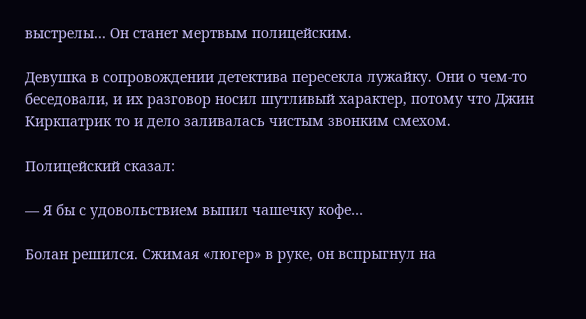выстрелы… Он станет мертвым полицейским.

Девушка в сопровождении детектива пересекла лужайку. Они о чем-то беседовали, и их разговор носил шутливый характер, потому что Джин Киркпатрик то и дело заливалась чистым звонким смехом.

Полицейский сказал:

— Я бы с удовольствием выпил чашечку кофе…

Болан решился. Сжимая «люгер» в руке, он вспрыгнул на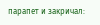парапет и закричал: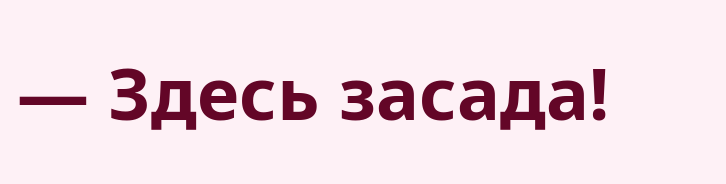— Здесь засада!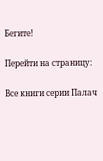Бегите!

Перейти на страницу:

Все книги серии Палач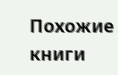Похожие книги